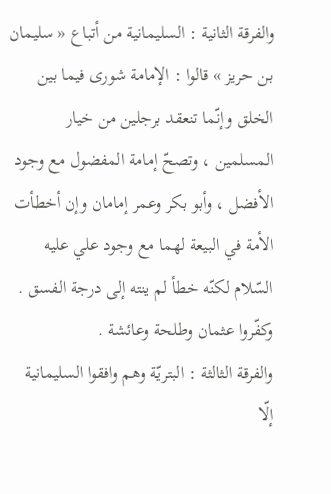والفرقة الثانية : السليمانية من أتباع « سليمان بن حريز » قالوا : الإمامة شورى فيما بين الخلق وإنّما تنعقد برجلين من خيار المسلمين ، وتصحّ إمامة المفضول مع وجود الأفضل ، وأبو بكر وعمر إمامان وإن أخطأت الأمة في البيعة لهما مع وجود علي عليه السّلام لكنّه خطأ لم ينته إلى درجة الفسق . وكفّروا عثمان وطلحة وعائشة .
والفرقة الثالثة : البتريّة وهم وافقوا السليمانية إلّا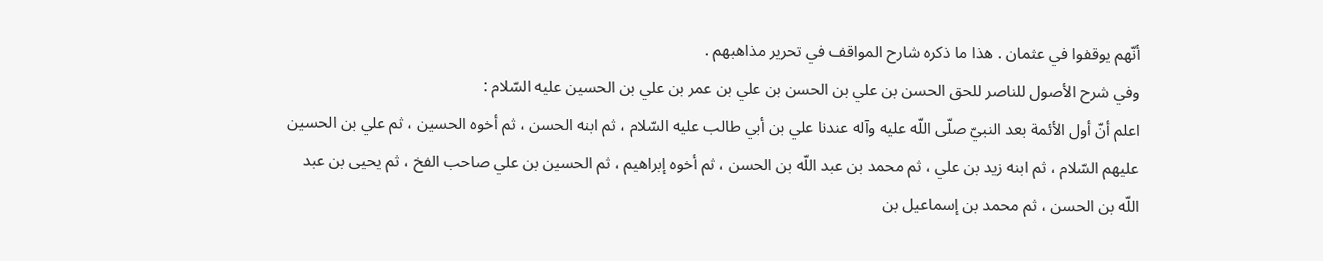أنّهم يوقفوا في عثمان . هذا ما ذكره شارح المواقف في تحرير مذاهبهم .
وفي شرح الأصول للناصر للحق الحسن بن علي بن الحسن بن علي بن عمر بن علي بن الحسين عليه السّلام :
اعلم أنّ أول الأئمة بعد النبيّ صلّى اللّه عليه وآله عندنا علي بن أبي طالب عليه السّلام ، ثم ابنه الحسن ، ثم أخوه الحسين ، ثم علي بن الحسين عليهم السّلام ، ثم ابنه زيد بن علي ، ثم محمد بن عبد اللّه بن الحسن ، ثم أخوه إبراهيم ، ثم الحسين بن علي صاحب الفخ ، ثم يحيى بن عبد اللّه بن الحسن ، ثم محمد بن إسماعيل بن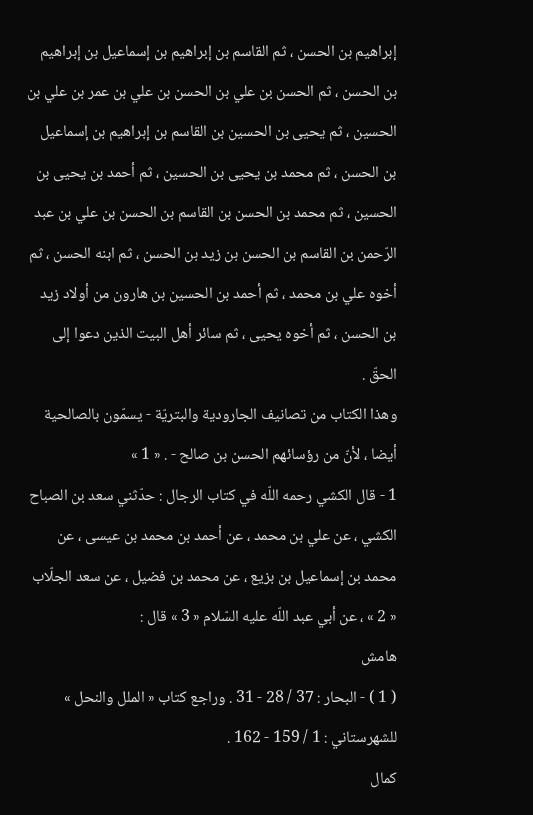إبراهيم بن الحسن ، ثم القاسم بن إبراهيم بن إسماعيل بن إبراهيم بن الحسن ، ثم الحسن بن علي بن الحسن بن علي بن عمر بن علي بن الحسين ، ثم يحيى بن الحسين بن القاسم بن إبراهيم بن إسماعيل بن الحسن ، ثم محمد بن يحيى بن الحسين ، ثم أحمد بن يحيى بن الحسين ، ثم محمد بن الحسن بن القاسم بن الحسن بن علي بن عبد الرّحمن بن القاسم بن الحسن بن زيد بن الحسن ، ثم ابنه الحسن ، ثم أخوه علي بن محمد ، ثم أحمد بن الحسين بن هارون من أولاد زيد بن الحسن ، ثم أخوه يحيى ، ثم سائر أهل البيت الذين دعوا إلى الحقّ .
وهذا الكتاب من تصانيف الجارودية والبتريّة - يسمّون بالصالحية أيضا ، لأنّ من رؤسائهم الحسن بن صالح - . « 1 »
1 - قال الكشي رحمه اللّه في كتاب الرجال : حدّثني سعد بن الصباح الكشي ، عن علي بن محمد ، عن أحمد بن محمد بن عيسى ، عن محمد بن إسماعيل بن بزيع ، عن محمد بن فضيل ، عن سعد الجلّاب « 2 » ، عن أبي عبد اللّه عليه السّلام « 3 » قال :
هامش
( 1 ) - البحار : 37 / 28 - 31 . وراجع كتاب « الملل والنحل » للشهرستاني : 1 / 159 - 162 .
كمال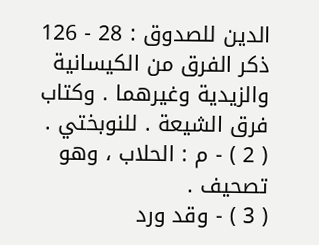الدين للصدوق : 28 - 126 ذكر الفرق من الكيسانية والزيدية وغيرهما . وكتاب فرق الشيعة . للنوبختي .
( 2 ) - م : الحلاب ، وهو تصحيف .
( 3 ) - وقد ورد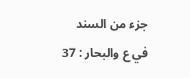جزء من السند في ع والبحار : 37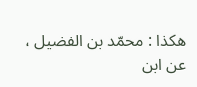هكذا : محمّد بن الفضيل ، عن ابن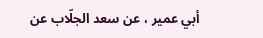أبي عمير ، عن سعد الجلّاب عن